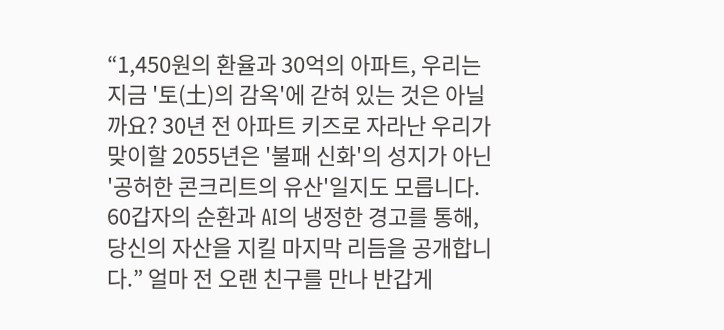“1,450원의 환율과 30억의 아파트, 우리는 지금 '토(土)의 감옥'에 갇혀 있는 것은 아닐까요? 30년 전 아파트 키즈로 자라난 우리가 맞이할 2055년은 '불패 신화'의 성지가 아닌 '공허한 콘크리트의 유산'일지도 모릅니다. 60갑자의 순환과 AI의 냉정한 경고를 통해, 당신의 자산을 지킬 마지막 리듬을 공개합니다.” 얼마 전 오랜 친구를 만나 반갑게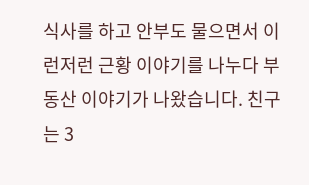식사를 하고 안부도 물으면서 이런저런 근황 이야기를 나누다 부동산 이야기가 나왔습니다. 친구는 3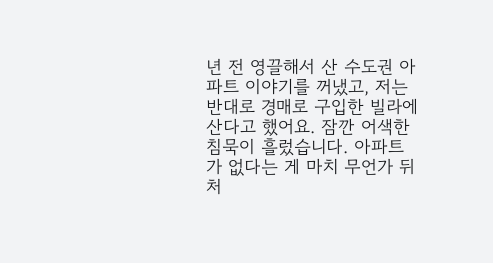년 전 영끌해서 산 수도권 아파트 이야기를 꺼냈고, 저는 반대로 경매로 구입한 빌라에 산다고 했어요. 잠깐 어색한 침묵이 흘렀습니다. 아파트가 없다는 게 마치 무언가 뒤처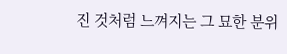진 것처럼 느껴지는 그 묘한 분위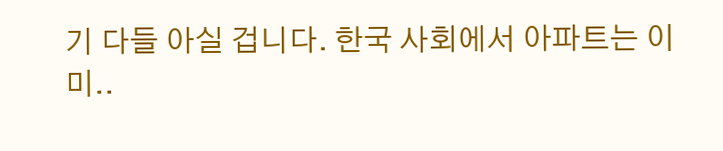기 다들 아실 겁니다. 한국 사회에서 아파트는 이미..